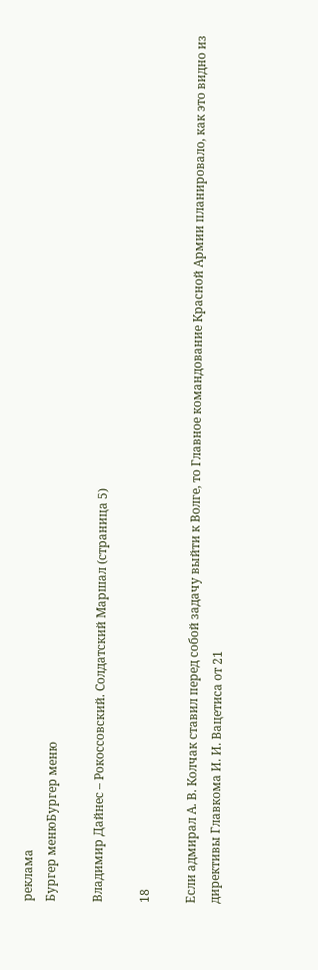реклама
Бургер менюБургер меню

Владимир Дайнес – Рокоссовский. Солдатский Маршал (страница 5)

18

Если адмирал А. В. Колчак ставил перед собой задачу выйти к Волге, то Главное командование Красной Армии планировало, как это видно из директивы Главкома И. И. Вацетиса от 21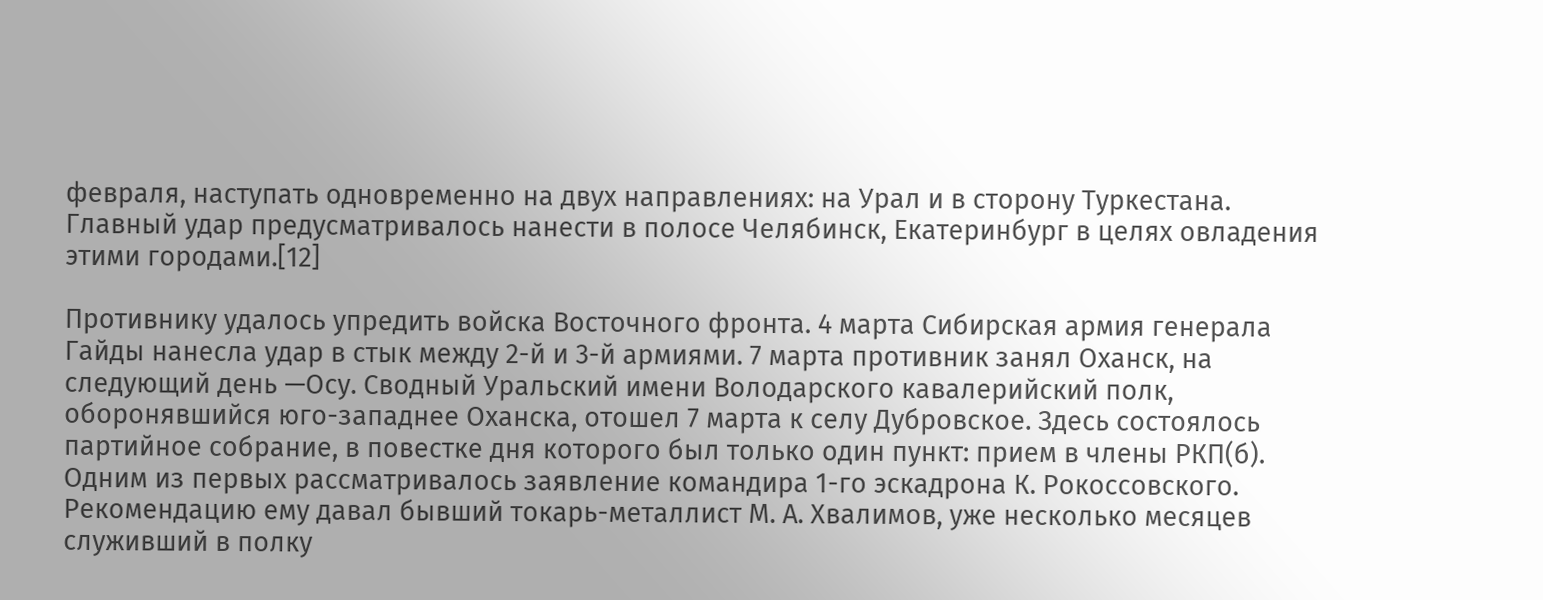февраля, наступать одновременно на двух направлениях: на Урал и в сторону Туркестана. Главный удар предусматривалось нанести в полосе Челябинск, Екатеринбург в целях овладения этими городами.[12]

Противнику удалось упредить войска Восточного фронта. 4 марта Сибирская армия генерала Гайды нанесла удар в стык между 2-й и 3-й армиями. 7 марта противник занял Оханск, на следующий день —Осу. Сводный Уральский имени Володарского кавалерийский полк, оборонявшийся юго-западнее Оханска, отошел 7 марта к селу Дубровское. Здесь состоялось партийное собрание, в повестке дня которого был только один пункт: прием в члены РКП(б). Одним из первых рассматривалось заявление командира 1-го эскадрона К. Рокоссовского. Рекомендацию ему давал бывший токарь-металлист М. А. Хвалимов, уже несколько месяцев служивший в полку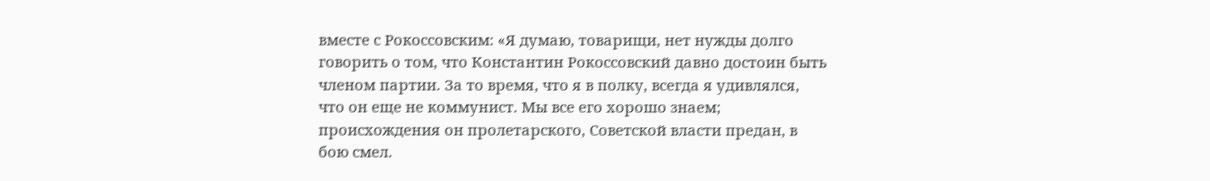вместе с Рокоссовским: «Я думаю, товарищи, нет нужды долго говорить о том, что Константин Рокоссовский давно достоин быть членом партии. За то время, что я в полку, всегда я удивлялся, что он еще не коммунист. Мы все его хорошо знаем; происхождения он пролетарского, Советской власти предан, в бою смел.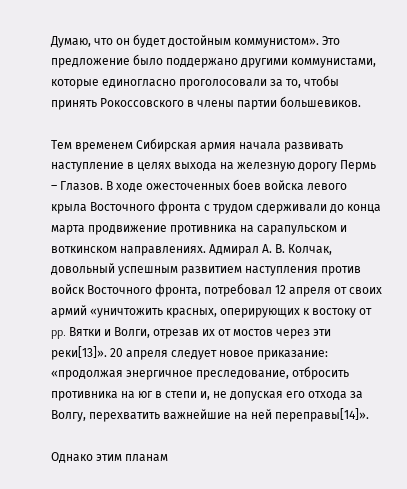Думаю, что он будет достойным коммунистом». Это предложение было поддержано другими коммунистами, которые единогласно проголосовали за то, чтобы принять Рокоссовского в члены партии большевиков.

Тем временем Сибирская армия начала развивать наступление в целях выхода на железную дорогу Пермь – Глазов. В ходе ожесточенных боев войска левого крыла Восточного фронта с трудом сдерживали до конца марта продвижение противника на сарапульском и воткинском направлениях. Адмирал А. В. Колчак, довольный успешным развитием наступления против войск Восточного фронта, потребовал 12 апреля от своих армий «уничтожить красных, оперирующих к востоку от pp. Вятки и Волги, отрезав их от мостов через эти реки[13]». 20 апреля следует новое приказание: «продолжая энергичное преследование, отбросить противника на юг в степи и, не допуская его отхода за Волгу, перехватить важнейшие на ней переправы[14]».

Однако этим планам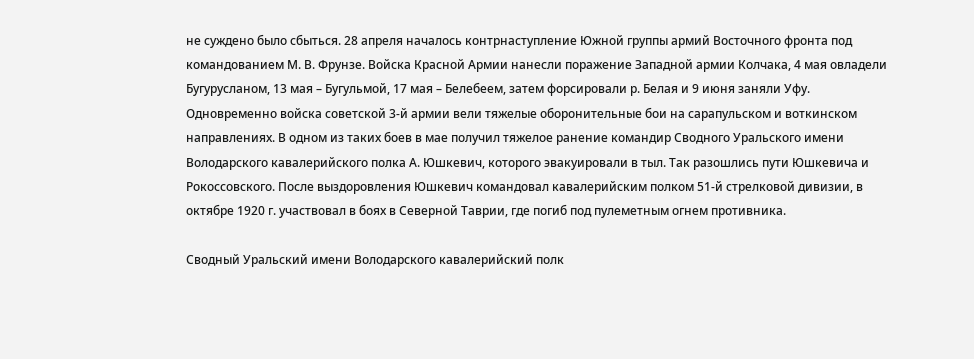не суждено было сбыться. 28 апреля началось контрнаступление Южной группы армий Восточного фронта под командованием М. В. Фрунзе. Войска Красной Армии нанесли поражение Западной армии Колчака, 4 мая овладели Бугурусланом, 13 мая – Бугульмой, 17 мая – Белебеем, затем форсировали р. Белая и 9 июня заняли Уфу. Одновременно войска советской 3-й армии вели тяжелые оборонительные бои на сарапульском и воткинском направлениях. В одном из таких боев в мае получил тяжелое ранение командир Сводного Уральского имени Володарского кавалерийского полка А. Юшкевич, которого эвакуировали в тыл. Так разошлись пути Юшкевича и Рокоссовского. После выздоровления Юшкевич командовал кавалерийским полком 51-й стрелковой дивизии, в октябре 1920 г. участвовал в боях в Северной Таврии, где погиб под пулеметным огнем противника.

Сводный Уральский имени Володарского кавалерийский полк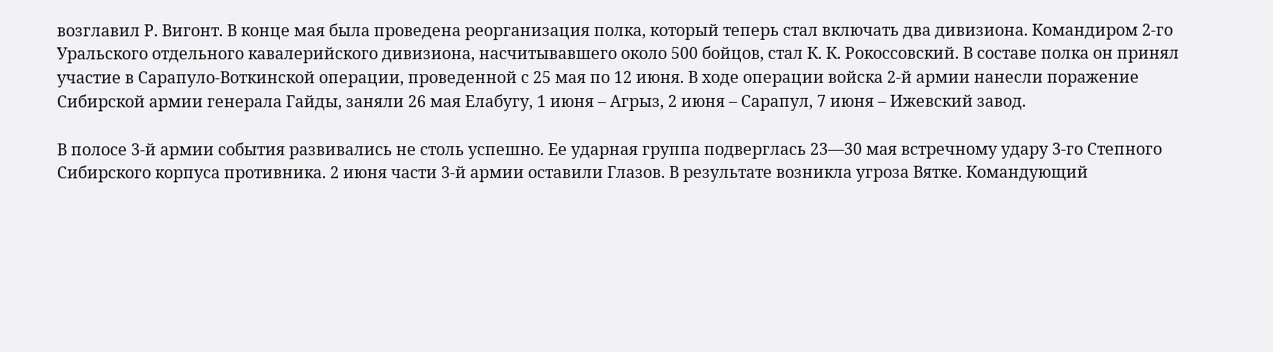возглавил Р. Вигонт. В конце мая была проведена реорганизация полка, который теперь стал включать два дивизиона. Командиром 2-го Уральского отдельного кавалерийского дивизиона, насчитывавшего около 500 бойцов, стал К. К. Рокоссовский. В составе полка он принял участие в Сарапуло-Воткинской операции, проведенной с 25 мая по 12 июня. В ходе операции войска 2-й армии нанесли поражение Сибирской армии генерала Гайды, заняли 26 мая Елабугу, 1 июня – Агрыз, 2 июня – Сарапул, 7 июня – Ижевский завод.

В полосе 3-й армии события развивались не столь успешно. Ее ударная группа подверглась 23—30 мая встречному удару 3-го Степного Сибирского корпуса противника. 2 июня части 3-й армии оставили Глазов. В результате возникла угроза Вятке. Командующий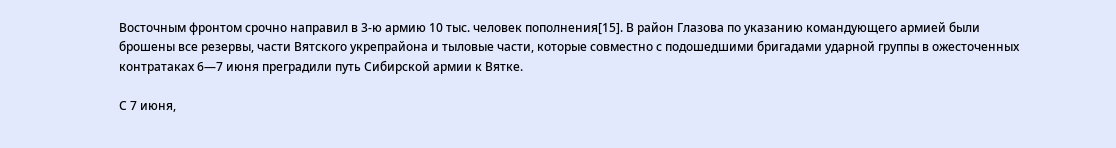Восточным фронтом срочно направил в 3-ю армию 10 тыс. человек пополнения[15]. В район Глазова по указанию командующего армией были брошены все резервы, части Вятского укрепрайона и тыловые части, которые совместно с подошедшими бригадами ударной группы в ожесточенных контратаках 6—7 июня преградили путь Сибирской армии к Вятке.

С 7 июня,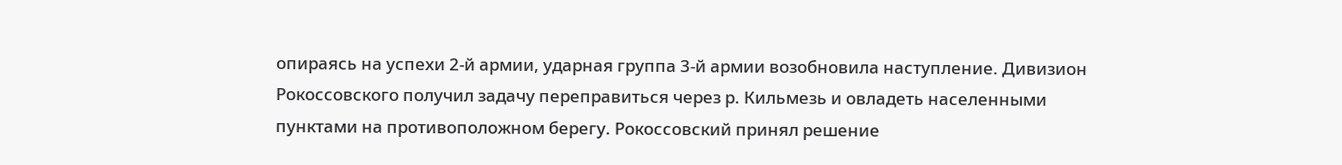опираясь на успехи 2-й армии, ударная группа 3-й армии возобновила наступление. Дивизион Рокоссовского получил задачу переправиться через р. Кильмезь и овладеть населенными пунктами на противоположном берегу. Рокоссовский принял решение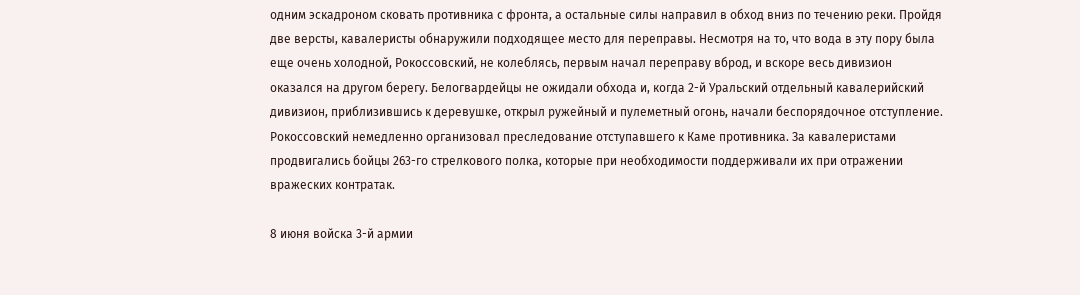одним эскадроном сковать противника с фронта, а остальные силы направил в обход вниз по течению реки. Пройдя две версты, кавалеристы обнаружили подходящее место для переправы. Несмотря на то, что вода в эту пору была еще очень холодной, Рокоссовский, не колеблясь, первым начал переправу вброд, и вскоре весь дивизион оказался на другом берегу. Белогвардейцы не ожидали обхода и, когда 2-й Уральский отдельный кавалерийский дивизион, приблизившись к деревушке, открыл ружейный и пулеметный огонь, начали беспорядочное отступление. Рокоссовский немедленно организовал преследование отступавшего к Каме противника. За кавалеристами продвигались бойцы 263-го стрелкового полка, которые при необходимости поддерживали их при отражении вражеских контратак.

8 июня войска 3-й армии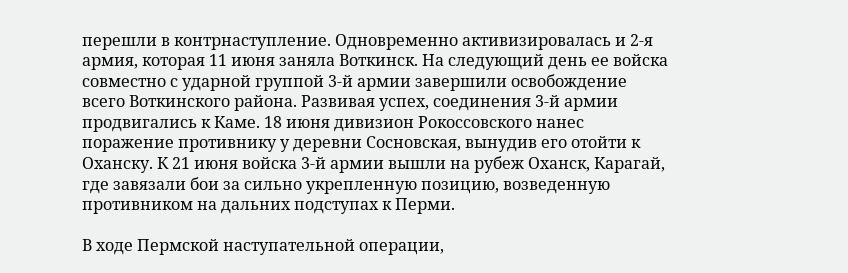перешли в контрнаступление. Одновременно активизировалась и 2-я армия, которая 11 июня заняла Воткинск. На следующий день ее войска совместно с ударной группой 3-й армии завершили освобождение всего Воткинского района. Развивая успех, соединения 3-й армии продвигались к Каме. 18 июня дивизион Рокоссовского нанес поражение противнику у деревни Сосновская, вынудив его отойти к Оханску. К 21 июня войска 3-й армии вышли на рубеж Оханск, Карагай, где завязали бои за сильно укрепленную позицию, возведенную противником на дальних подступах к Перми.

В ходе Пермской наступательной операции,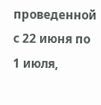проведенной с 22 июня по 1 июля,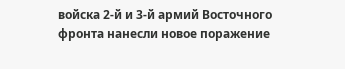войска 2-й и 3-й армий Восточного фронта нанесли новое поражение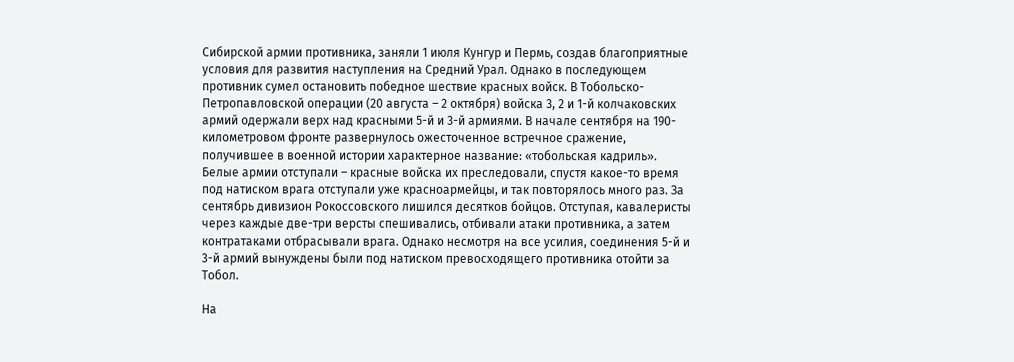Сибирской армии противника, заняли 1 июля Кунгур и Пермь, создав благоприятные условия для развития наступления на Средний Урал. Однако в последующем противник сумел остановить победное шествие красных войск. В Тобольско-Петропавловской операции (20 августа – 2 октября) войска 3, 2 и 1-й колчаковских армий одержали верх над красными 5-й и 3-й армиями. В начале сентября на 190-километровом фронте развернулось ожесточенное встречное сражение, получившее в военной истории характерное название: «тобольская кадриль». Белые армии отступали – красные войска их преследовали, спустя какое-то время под натиском врага отступали уже красноармейцы, и так повторялось много раз. За сентябрь дивизион Рокоссовского лишился десятков бойцов. Отступая, кавалеристы через каждые две-три версты спешивались, отбивали атаки противника, а затем контратаками отбрасывали врага. Однако несмотря на все усилия, соединения 5-й и 3-й армий вынуждены были под натиском превосходящего противника отойти за Тобол.

На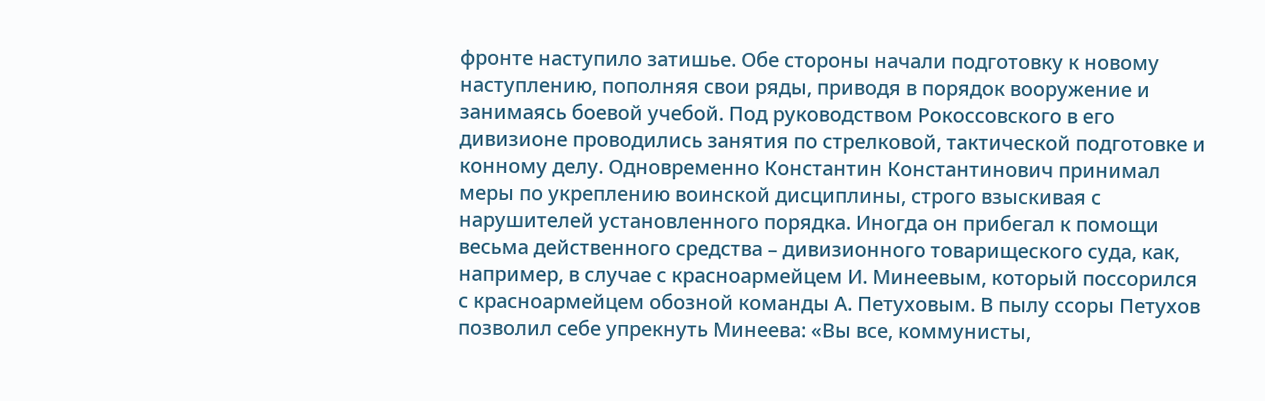фронте наступило затишье. Обе стороны начали подготовку к новому наступлению, пополняя свои ряды, приводя в порядок вооружение и занимаясь боевой учебой. Под руководством Рокоссовского в его дивизионе проводились занятия по стрелковой, тактической подготовке и конному делу. Одновременно Константин Константинович принимал меры по укреплению воинской дисциплины, строго взыскивая с нарушителей установленного порядка. Иногда он прибегал к помощи весьма действенного средства – дивизионного товарищеского суда, как, например, в случае с красноармейцем И. Минеевым, который поссорился с красноармейцем обозной команды А. Петуховым. В пылу ссоры Петухов позволил себе упрекнуть Минеева: «Вы все, коммунисты,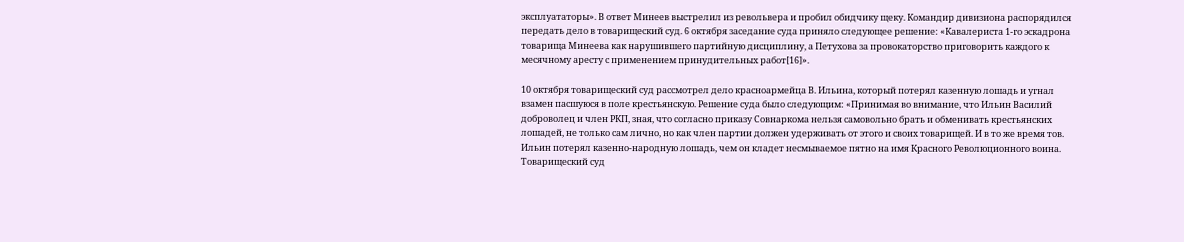эксплуататоры». В ответ Минеев выстрелил из револьвера и пробил обидчику щеку. Командир дивизиона распорядился передать дело в товарищеский суд. 6 октября заседание суда приняло следующее решение: «Кавалериста 1-го эскадрона товарища Минеева как нарушившего партийную дисциплину, а Петухова за провокаторство приговорить каждого к месячному аресту с применением принудительных работ[16]».

10 октября товарищеский суд рассмотрел дело красноармейца В. Ильина, который потерял казенную лошадь и угнал взамен пасшуюся в поле крестьянскую. Решение суда было следующим: «Принимая во внимание, что Ильин Василий доброволец и член РКП, зная, что согласно приказу Совнаркома нельзя самовольно брать и обменивать крестьянских лошадей, не только сам лично, но как член партии должен удерживать от этого и своих товарищей. И в то же время тов. Ильин потерял казенно-народную лошадь, чем он кладет несмываемое пятно на имя Красного Революционного воина. Товарищеский суд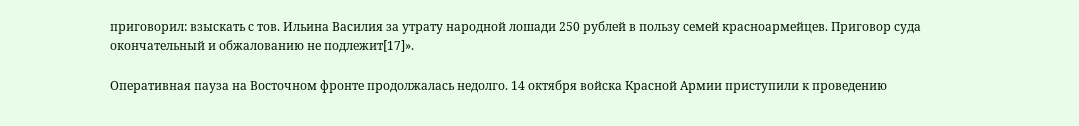приговорил: взыскать с тов. Ильина Василия за утрату народной лошади 250 рублей в пользу семей красноармейцев. Приговор суда окончательный и обжалованию не подлежит[17]».

Оперативная пауза на Восточном фронте продолжалась недолго. 14 октября войска Красной Армии приступили к проведению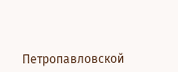Петропавловской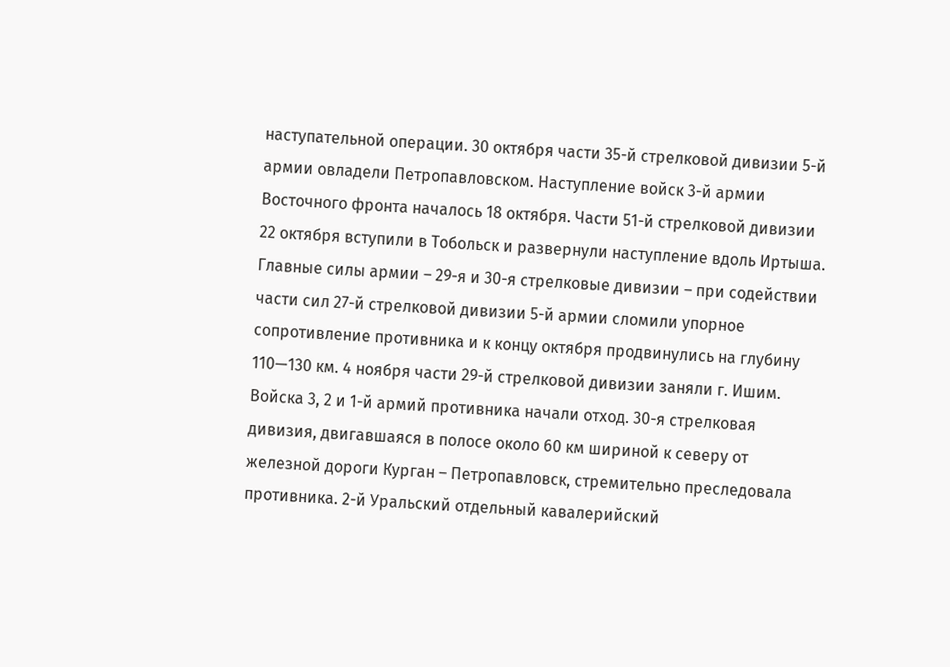наступательной операции. 30 октября части 35-й стрелковой дивизии 5-й армии овладели Петропавловском. Наступление войск 3-й армии Восточного фронта началось 18 октября. Части 51-й стрелковой дивизии 22 октября вступили в Тобольск и развернули наступление вдоль Иртыша. Главные силы армии – 29-я и 30-я стрелковые дивизии – при содействии части сил 27-й стрелковой дивизии 5-й армии сломили упорное сопротивление противника и к концу октября продвинулись на глубину 110—130 км. 4 ноября части 29-й стрелковой дивизии заняли г. Ишим. Войска 3, 2 и 1-й армий противника начали отход. 30-я стрелковая дивизия, двигавшаяся в полосе около 60 км шириной к северу от железной дороги Курган – Петропавловск, стремительно преследовала противника. 2-й Уральский отдельный кавалерийский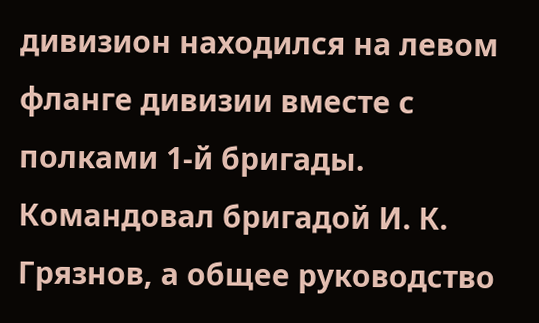дивизион находился на левом фланге дивизии вместе с полками 1-й бригады. Командовал бригадой И. К. Грязнов, а общее руководство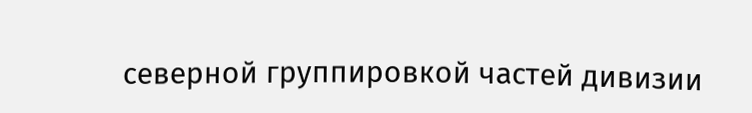северной группировкой частей дивизии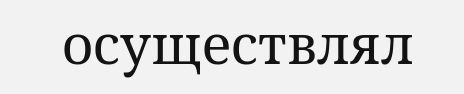осуществлял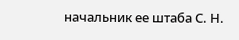начальник ее штаба С. Н.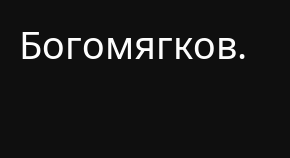Богомягков.